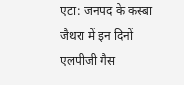एटा: जनपद के कस्बा जैथरा में इन दिनों एलपीजी गैस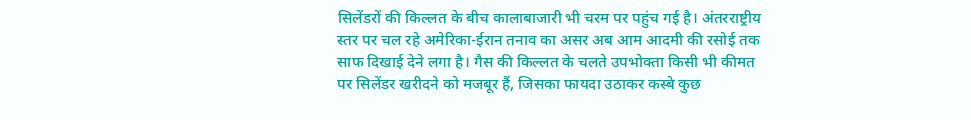सिलेंडरों की किल्लत के बीच कालाबाजारी भी चरम पर पहुंच गई है। अंतरराष्ट्रीय स्तर पर चल रहे अमेरिका-ईरान तनाव का असर अब आम आदमी की रसोई तक साफ दिखाई देने लगा है। गैस की किल्लत के चलते उपभोक्ता किसी भी कीमत पर सिलेंडर खरीदने को मजबूर हैं, जिसका फायदा उठाकर कस्बे कुछ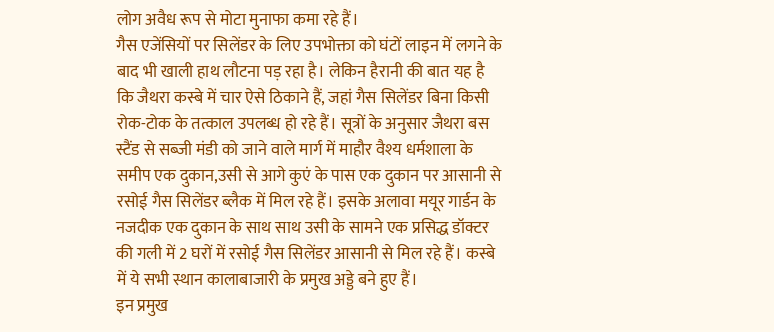लोग अवैध रूप से मोटा मुनाफा कमा रहे हैं।
गैस एजेंसियों पर सिलेंडर के लिए उपभोक्ता को घंटों लाइन में लगने के बाद भी खाली हाथ लौटना पड़ रहा है। लेकिन हैरानी की बात यह है कि जैथरा कस्बे में चार ऐसे ठिकाने हैं, जहां गैस सिलेंडर बिना किसी रोक-टोक के तत्काल उपलब्ध हो रहे हैं। सूत्रों के अनुसार जैथरा बस स्टैंड से सब्जी मंडी को जाने वाले मार्ग में माहौर वैश्य धर्मशाला के समीप एक दुकान,उसी से आगे कुएं के पास एक दुकान पर आसानी से रसोई गैस सिलेंडर ब्लैक में मिल रहे हैं। इसके अलावा मयूर गार्डन के नजदीक एक दुकान के साथ साथ उसी के सामने एक प्रसिद्ध डॉक्टर की गली में 2 घरों में रसोई गैस सिलेंडर आसानी से मिल रहे हैं। कस्बे में ये सभी स्थान कालाबाजारी के प्रमुख अड्डे बने हुए हैं।
इन प्रमुख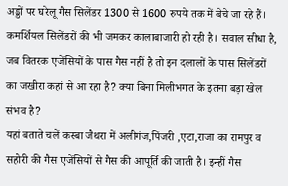अड्डों पर घरेलू गैस सिलेंडर 1300 से 1600 रुपये तक में बेचे जा रहे हैं। कमर्शियल सिलेंडरों की भी जमकर कालाबाजारी हो रही है। सवाल सीधा है, जब वितरक एजेंसियों के पास गैस नहीं है तो इन दलालों के पास सिलेंडरों का जखीरा कहां से आ रहा है? क्या बिना मिलीभगत के इतना बड़ा खेल संभव है?
यहां बताते चलें कस्बा जैथरा में अलीगंज,पिंजरी ,एटा,राजा का रामपुर व सहोरी की गैस एजेंसियों से गैस की आपूर्ति की जाती है। इन्हीं गैस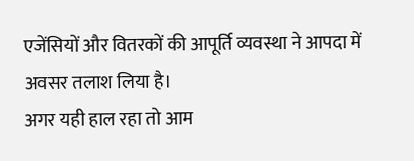एजेंसियों और वितरकों की आपूर्ति व्यवस्था ने आपदा में अवसर तलाश लिया है।
अगर यही हाल रहा तो आम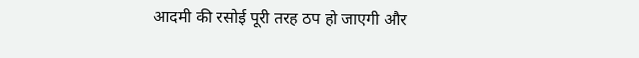आदमी की रसोई पूरी तरह ठप हो जाएगी और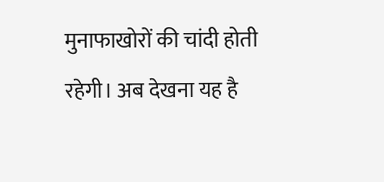मुनाफाखोरों की चांदी होती रहेगी। अब देखना यह है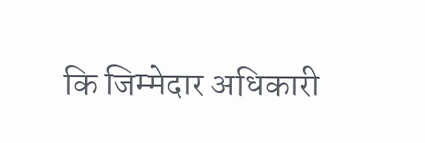कि जिम्मेदार अधिकारी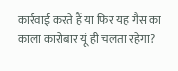कार्रवाई करते हैं या फिर यह गैस का काला कारोबार यूं ही चलता रहेगा?